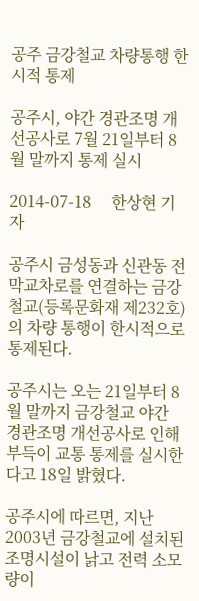공주 금강철교 차량통행 한시적 통제

공주시, 야간 경관조명 개선공사로 7월 21일부터 8월 말까지 통제 실시

2014-07-18     한상현 기자

공주시 금성동과 신관동 전막교차로를 연결하는 금강철교(등록문화재 제232호)의 차량 통행이 한시적으로 통제된다.

공주시는 오는 21일부터 8월 말까지 금강철교 야간 경관조명 개선공사로 인해 부득이 교통 통제를 실시한다고 18일 밝혔다.

공주시에 따르면, 지난 2003년 금강철교에 설치된 조명시설이 낡고 전력 소모량이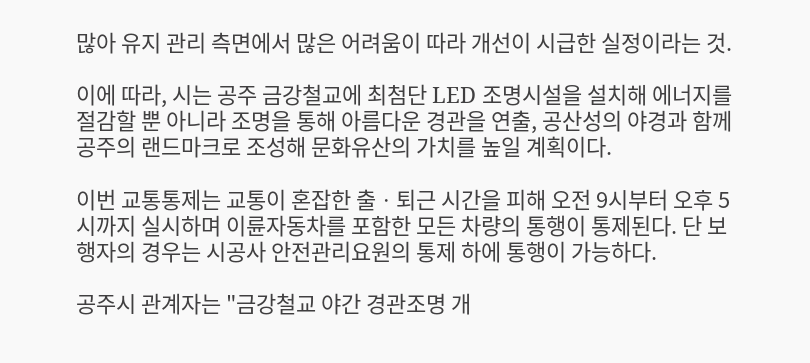많아 유지 관리 측면에서 많은 어려움이 따라 개선이 시급한 실정이라는 것.

이에 따라, 시는 공주 금강철교에 최첨단 LED 조명시설을 설치해 에너지를 절감할 뿐 아니라 조명을 통해 아름다운 경관을 연출, 공산성의 야경과 함께 공주의 랜드마크로 조성해 문화유산의 가치를 높일 계획이다.

이번 교통통제는 교통이 혼잡한 출ㆍ퇴근 시간을 피해 오전 9시부터 오후 5시까지 실시하며 이륜자동차를 포함한 모든 차량의 통행이 통제된다. 단 보행자의 경우는 시공사 안전관리요원의 통제 하에 통행이 가능하다.

공주시 관계자는 "금강철교 야간 경관조명 개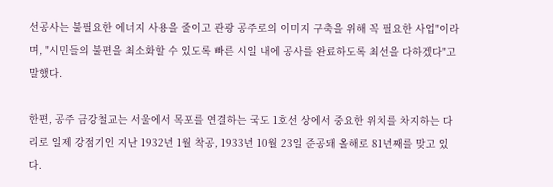선공사는 불필요한 에너지 사용을 줄이고 관광 공주로의 이미지 구축을 위해 꼭 필요한 사업"이라며, "시민들의 불편을 최소화할 수 있도록 빠른 시일 내에 공사를 완료하도록 최선을 다하겠다"고 말했다.

한편, 공주 금강철교는 서울에서 목포를 연결하는 국도 1호선 상에서 중요한 위치를 차지하는 다리로 일제 강점기인 지난 1932년 1월 착공, 1933년 10월 23일 준공돼 올해로 81년째를 맞고 있다.